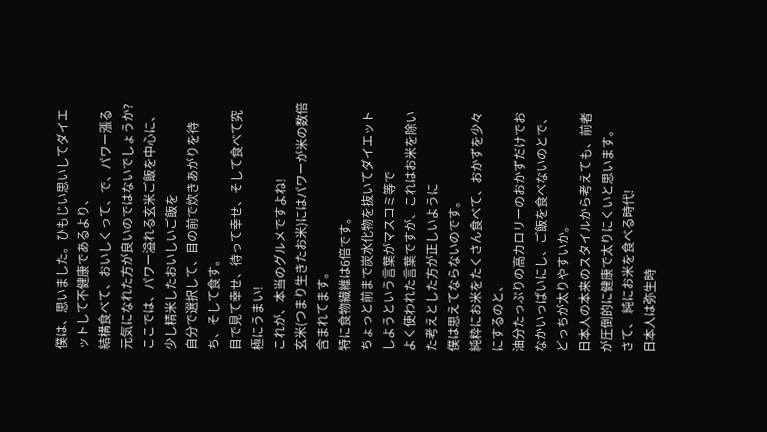僕は、思いました。ひもじい思いしてダイエットして不健康であるより、
結構食べて、おいしくって、で、パワー漲る元気になれた方が良いのではないでしょうか?
ここでは、パワー溢れる玄米ご飯を中心に、少し精米したおいしいご飯を
自分で選択して、目の前で炊きあがりを待ち、そして食す。
目で見て幸せ、待って幸せ、そして食べて究極にうまい!
これが、本当のグルメですよね!
玄米(つまり生きたお米)にはパワーが米の数倍含まれてます。
特に食物繊維は6倍です。
ちょっと前まで炭水化物を抜いてダイエットしようという言葉がマスコミ等で
よく使われた言葉ですが、これはお米を除いた考えとした方が正しいように
僕は思えてならないのです。
純粋にお米をたくさん食べて、おかずを少々にするのと、
油分たっぷりの高カロリーのおかずだけでおなかいっぱいにし、ご飯を食べないのとで、
どっちが太りやすいか。
日本人の本来のスタイルから考えても、前者が圧倒的に健康で太りにくいと思います。
さて、 純にお米を食べる時代!
日本人は弥生時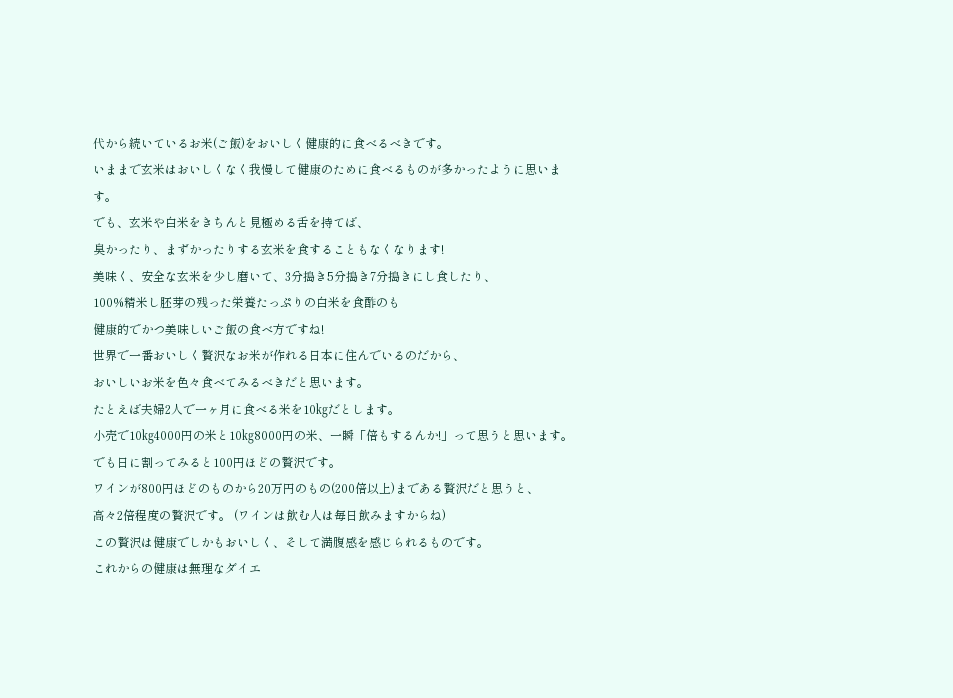代から続いているお米(ご飯)をおいしく健康的に食べるべきです。
いままで玄米はおいしくなく我慢して健康のために食べるものが多かったように思います。
でも、玄米や白米をきちんと見極める舌を持てば、
臭かったり、まずかったりする玄米を食することもなくなります!
美味く、安全な玄米を少し磨いて、3分搗き5分搗き7分搗きにし食したり、
100%精米し胚芽の残った栄養たっぷりの白米を食酢のも
健康的でかつ美味しいご飯の食べ方ですね!
世界で一番おいしく贅沢なお米が作れる日本に住んでいるのだから、
おいしいお米を色々食べてみるべきだと思います。
たとえば夫婦2人で一ヶ月に食べる米を10㎏だとします。
小売で10㎏4000円の米と10㎏8000円の米、一瞬「倍もするんか!」って思うと思います。
でも日に割ってみると100円ほどの贅沢です。
ワインが800円ほどのものから20万円のもの(200倍以上)まである贅沢だと思うと、
高々2倍程度の贅沢です。 (ワインは飲む人は毎日飲みますからね)
この贅沢は健康でしかもおいしく、そして満腹感を感じられるものです。
これからの健康は無理なダイエ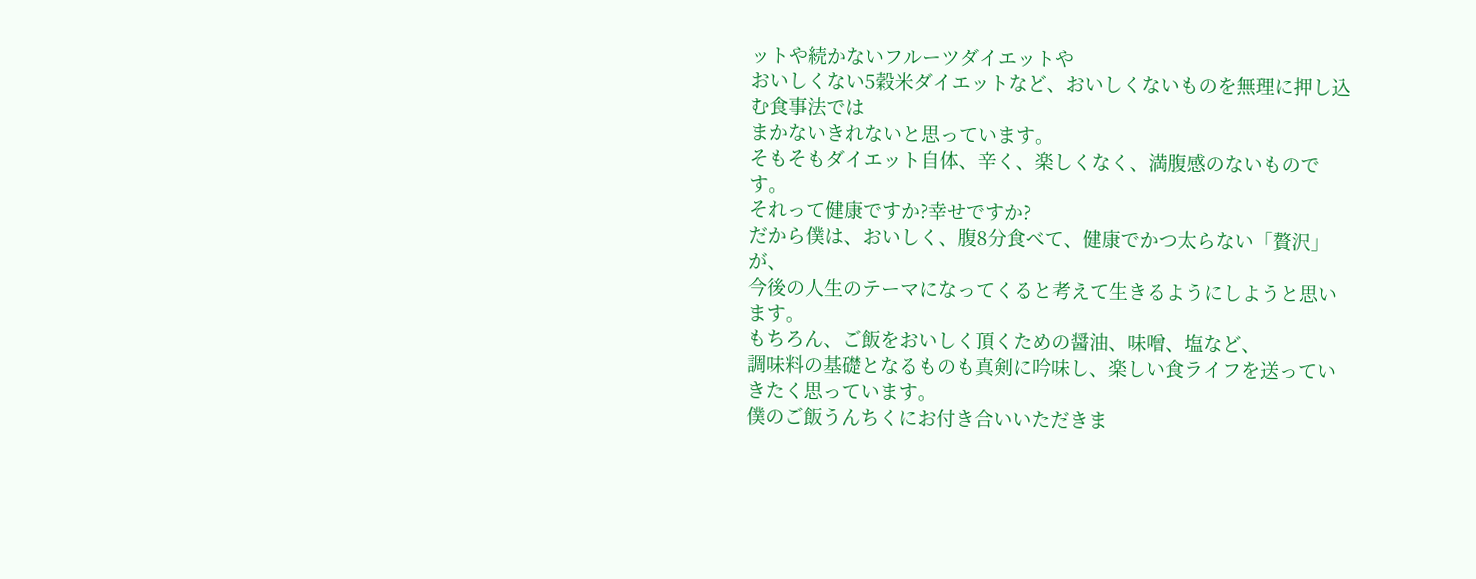ットや続かないフルーツダイエットや
おいしくない5穀米ダイエットなど、おいしくないものを無理に押し込む食事法では
まかないきれないと思っています。
そもそもダイエット自体、辛く、楽しくなく、満腹感のないものです。
それって健康ですか?幸せですか?
だから僕は、おいしく、腹8分食べて、健康でかつ太らない「贅沢」が、
今後の人生のテーマになってくると考えて生きるようにしようと思います。
もちろん、ご飯をおいしく頂くための醤油、味噌、塩など、
調味料の基礎となるものも真剣に吟味し、楽しい食ライフを送っていきたく思っています。
僕のご飯うんちくにお付き合いいただきま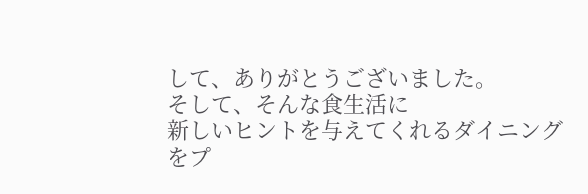して、ありがとうございました。
そして、そんな食生活に
新しいヒントを与えてくれるダイニングをプ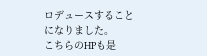ロデュースすることになりました。
こちらのHPも是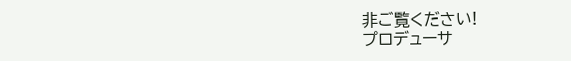非ご覧ください!
プロデューサ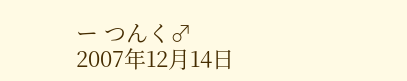ー つんく♂
2007年12月14日